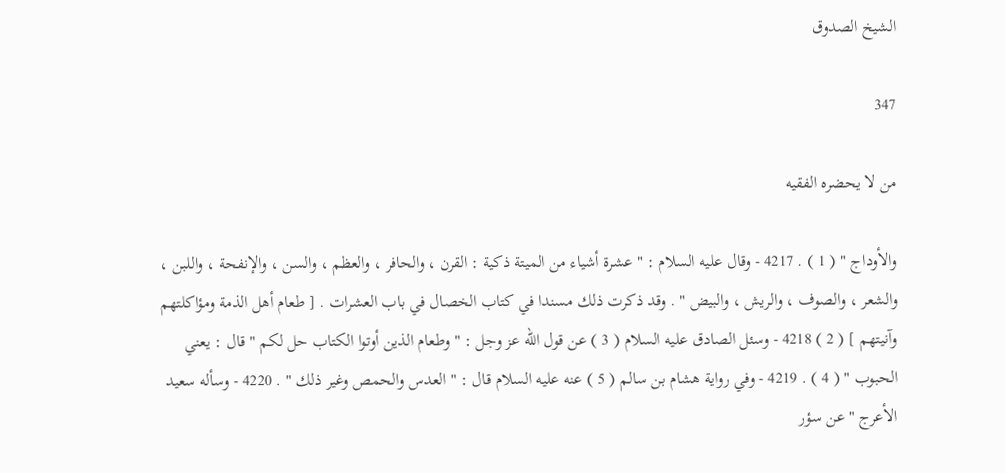الشيخ الصدوق

347

من لا يحضره الفقيه

والأوداج " ( 1 ) . 4217 - وقال عليه السلام : " عشرة أشياء من الميتة ذكية : القرن ، والحافر ، والعظم ، والسن ، والإنفحة ، واللبن ، والشعر ، والصوف ، والريش ، والبيض " . وقد ذكرت ذلك مسندا في كتاب الخصال في باب العشرات . [ طعام أهل الذمة ومؤاكلتهم وآنيتهم ] ( 2 ) 4218 - وسئل الصادق عليه السلام ( 3 ) عن قول الله عز وجل : " وطعام الذين أوتوا الكتاب حل لكم " قال : يعني الحبوب " ( 4 ) . 4219 - وفي رواية هشام بن سالم ( 5 ) عنه عليه السلام قال : " العدس والحمص وغير ذلك " . 4220 - وسأله سعيد الأعرج " عن سؤر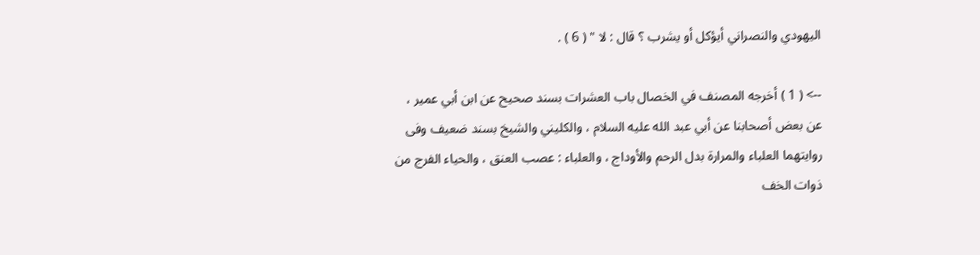اليهودي والنصراني أيؤكل أو يشرب ؟ قال : لا " ( 6 ) .

--> ( 1 ) أخرجه المصنف في الخصال باب العشرات بسند صحيح عن ابن أبي عمير ، عن بعض أصحابنا عن أبي عبد الله عليه السلام ، والكليني والشيخ بسند ضعيف وفى روايتهما العلباء والمرارة بدل الرحم والأوداج ، والعلباء : عصب العنق ، والحياء الفرج من ذوات الخف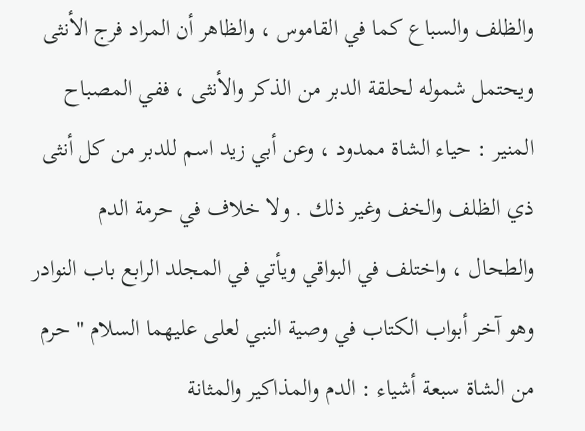والظلف والسباع كما في القاموس ، والظاهر أن المراد فرج الأنثى ويحتمل شموله لحلقة الدبر من الذكر والأنثى ، ففي المصباح المنير : حياء الشاة ممدود ، وعن أبي زيد اسم للدبر من كل أنثى ذي الظلف والخف وغير ذلك . ولا خلاف في حرمة الدم والطحال ، واختلف في البواقي ويأتي في المجلد الرابع باب النوادر وهو آخر أبواب الكتاب في وصية النبي لعلى عليهما السلام " حرم من الشاة سبعة أشياء : الدم والمذاكير والمثانة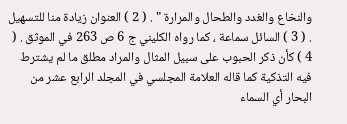والنخاع والغدد والطحال والمرارة " . ( 2 ) العنوان زيادة منا للتسهيل . ( 3 ) السائل سماعة ، كما رواه الكليني ج 6 ص 263 في الموثق . ( 4 ) كأن ذكر الحبوب على سبيل المثال والمراد مطلق ما لم يشترط فيه التذكية كما قاله العلامة المجلسي في المجلد الرابع عشر من البحار أي السماء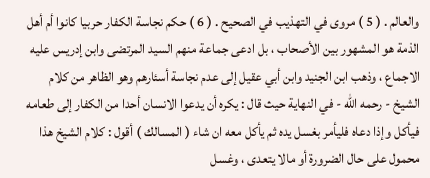والعالم . ( 5 ) مروى في التهذيب في الصحيح . ( 6 ) حكم نجاسة الكفار حربيا كانوا أم أهل الذمة هو المشهور بين الأصحاب ، بل ادعى جماعة منهم السيد المرتضى وابن إدريس عليه الاجماع ، وذهب ابن الجنيد وابن أبي عقيل إلى عدم نجاسة أسئارهم وهو الظاهر من كلام الشيخ - رحمه الله - في النهاية حيث قال : يكره أن يدعوا الانسان أحدا من الكفار إلى طعامه فيأكل وإذا دعاه فليأمر بغسل يده ثم يأكل معه ان شاء ( المسالك ) أقول : كلام الشيخ هذا محمول على حال الضرورة أو مالا يتعدى ، وغسل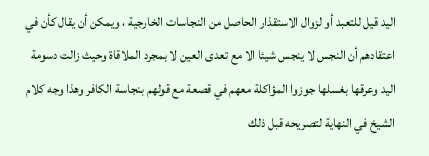اليد قيل للتعبد أو لزوال الاستقذار الحاصل من النجاسات الخارجية ، ويمكن أن يقال كأن في اعتقادهم أن النجس لا ينجس شيئا الا مع تعدى العين لا بمجرد الملاقاة وحيث زالت دسومة اليد وعرقها بغسلها جوزوا المؤاكلة معهم في قصعة مع قولهم بنجاسة الكافر وهذا وجه كلام الشيخ في النهاية لتصريحه قبل ذلك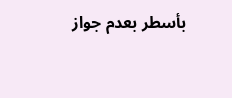بأسطر بعدم جواز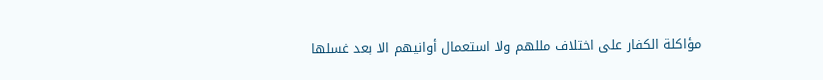مؤاكلة الكفار على اختلاف مللهم ولا استعمال أوانيهم الا بعد غسلها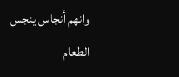وانهم أنجاس ينجس الطعام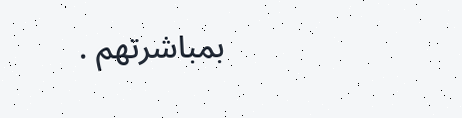بمباشرتهم .